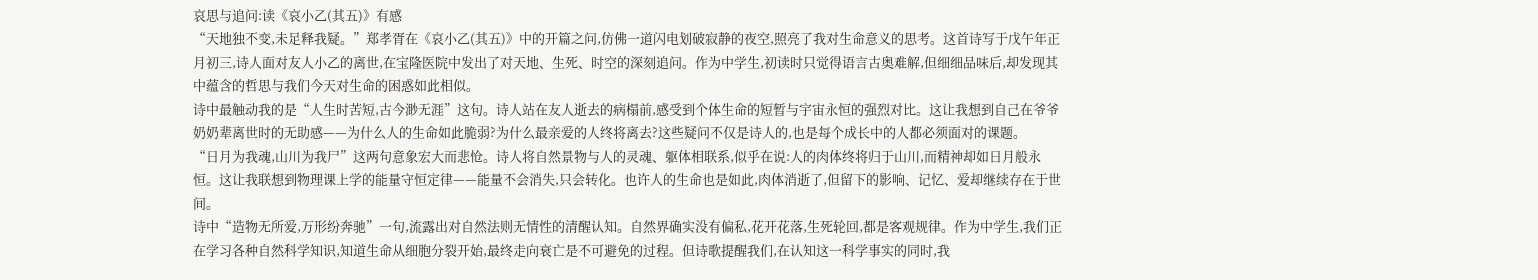哀思与追问:读《哀小乙(其五)》有感
“天地独不变,未足释我疑。”郑孝胥在《哀小乙(其五)》中的开篇之问,仿佛一道闪电划破寂静的夜空,照亮了我对生命意义的思考。这首诗写于戊午年正月初三,诗人面对友人小乙的离世,在宝隆医院中发出了对天地、生死、时空的深刻追问。作为中学生,初读时只觉得语言古奥难解,但细细品味后,却发现其中蕴含的哲思与我们今天对生命的困惑如此相似。
诗中最触动我的是“人生时苦短,古今渺无涯”这句。诗人站在友人逝去的病榻前,感受到个体生命的短暂与宇宙永恒的强烈对比。这让我想到自己在爷爷奶奶辈离世时的无助感——为什么人的生命如此脆弱?为什么最亲爱的人终将离去?这些疑问不仅是诗人的,也是每个成长中的人都必须面对的课题。
“日月为我魂,山川为我尸”这两句意象宏大而悲怆。诗人将自然景物与人的灵魂、躯体相联系,似乎在说:人的肉体终将归于山川,而精神却如日月般永恒。这让我联想到物理课上学的能量守恒定律——能量不会消失,只会转化。也许人的生命也是如此,肉体消逝了,但留下的影响、记忆、爱却继续存在于世间。
诗中“造物无所爱,万形纷奔驰”一句,流露出对自然法则无情性的清醒认知。自然界确实没有偏私,花开花落,生死轮回,都是客观规律。作为中学生,我们正在学习各种自然科学知识,知道生命从细胞分裂开始,最终走向衰亡是不可避免的过程。但诗歌提醒我们,在认知这一科学事实的同时,我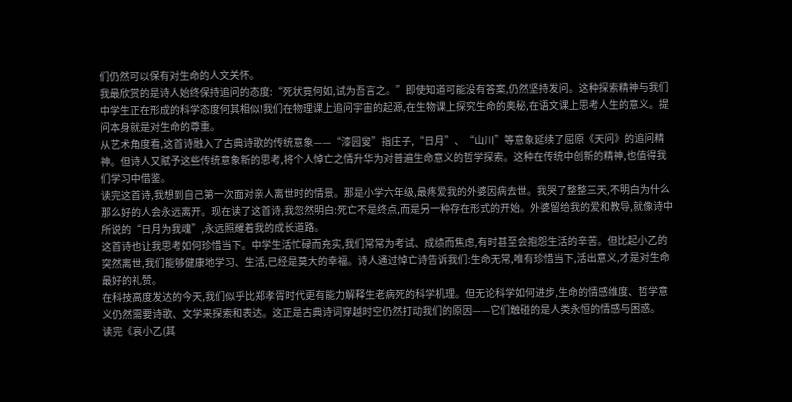们仍然可以保有对生命的人文关怀。
我最欣赏的是诗人始终保持追问的态度:“死状竟何如,试为吾言之。”即使知道可能没有答案,仍然坚持发问。这种探索精神与我们中学生正在形成的科学态度何其相似!我们在物理课上追问宇宙的起源,在生物课上探究生命的奥秘,在语文课上思考人生的意义。提问本身就是对生命的尊重。
从艺术角度看,这首诗融入了古典诗歌的传统意象——“漆园叟”指庄子,“日月”、“山川”等意象延续了屈原《天问》的追问精神。但诗人又赋予这些传统意象新的思考,将个人悼亡之情升华为对普遍生命意义的哲学探索。这种在传统中创新的精神,也值得我们学习中借鉴。
读完这首诗,我想到自己第一次面对亲人离世时的情景。那是小学六年级,最疼爱我的外婆因病去世。我哭了整整三天,不明白为什么那么好的人会永远离开。现在读了这首诗,我忽然明白:死亡不是终点,而是另一种存在形式的开始。外婆留给我的爱和教导,就像诗中所说的“日月为我魂”,永远照耀着我的成长道路。
这首诗也让我思考如何珍惜当下。中学生活忙碌而充实,我们常常为考试、成绩而焦虑,有时甚至会抱怨生活的辛苦。但比起小乙的突然离世,我们能够健康地学习、生活,已经是莫大的幸福。诗人通过悼亡诗告诉我们:生命无常,唯有珍惜当下,活出意义,才是对生命最好的礼赞。
在科技高度发达的今天,我们似乎比郑孝胥时代更有能力解释生老病死的科学机理。但无论科学如何进步,生命的情感维度、哲学意义仍然需要诗歌、文学来探索和表达。这正是古典诗词穿越时空仍然打动我们的原因——它们触碰的是人类永恒的情感与困惑。
读完《哀小乙(其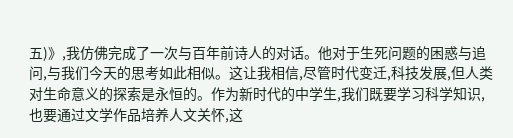五)》,我仿佛完成了一次与百年前诗人的对话。他对于生死问题的困惑与追问,与我们今天的思考如此相似。这让我相信,尽管时代变迁,科技发展,但人类对生命意义的探索是永恒的。作为新时代的中学生,我们既要学习科学知识,也要通过文学作品培养人文关怀,这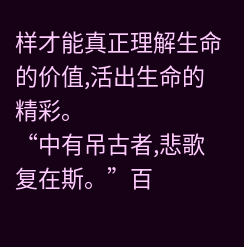样才能真正理解生命的价值,活出生命的精彩。
“中有吊古者,悲歌复在斯。”百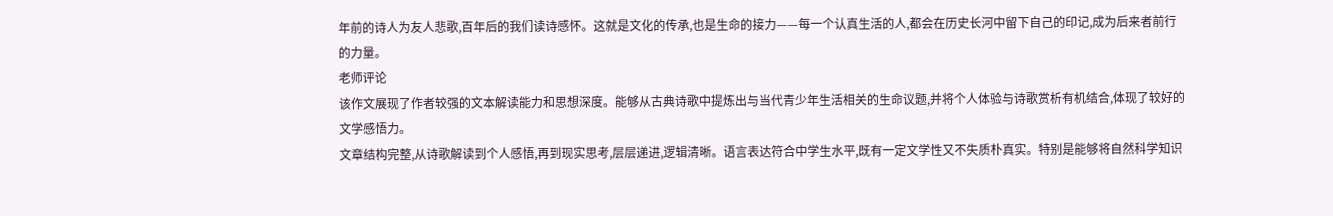年前的诗人为友人悲歌,百年后的我们读诗感怀。这就是文化的传承,也是生命的接力——每一个认真生活的人,都会在历史长河中留下自己的印记,成为后来者前行的力量。
老师评论
该作文展现了作者较强的文本解读能力和思想深度。能够从古典诗歌中提炼出与当代青少年生活相关的生命议题,并将个人体验与诗歌赏析有机结合,体现了较好的文学感悟力。
文章结构完整,从诗歌解读到个人感悟,再到现实思考,层层递进,逻辑清晰。语言表达符合中学生水平,既有一定文学性又不失质朴真实。特别是能够将自然科学知识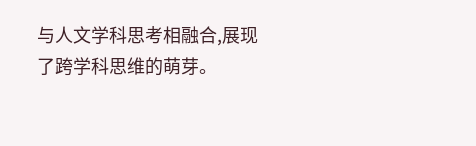与人文学科思考相融合,展现了跨学科思维的萌芽。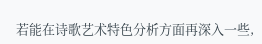若能在诗歌艺术特色分析方面再深入一些,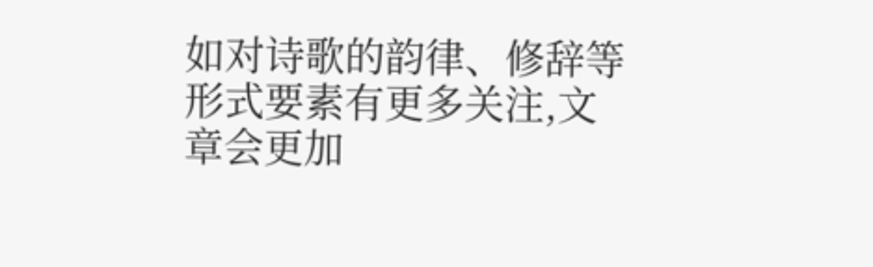如对诗歌的韵律、修辞等形式要素有更多关注,文章会更加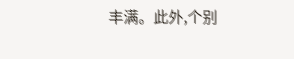丰满。此外,个别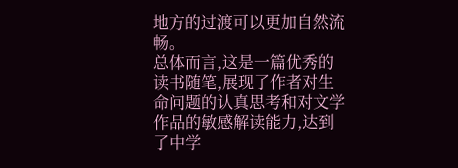地方的过渡可以更加自然流畅。
总体而言,这是一篇优秀的读书随笔,展现了作者对生命问题的认真思考和对文学作品的敏感解读能力,达到了中学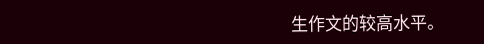生作文的较高水平。